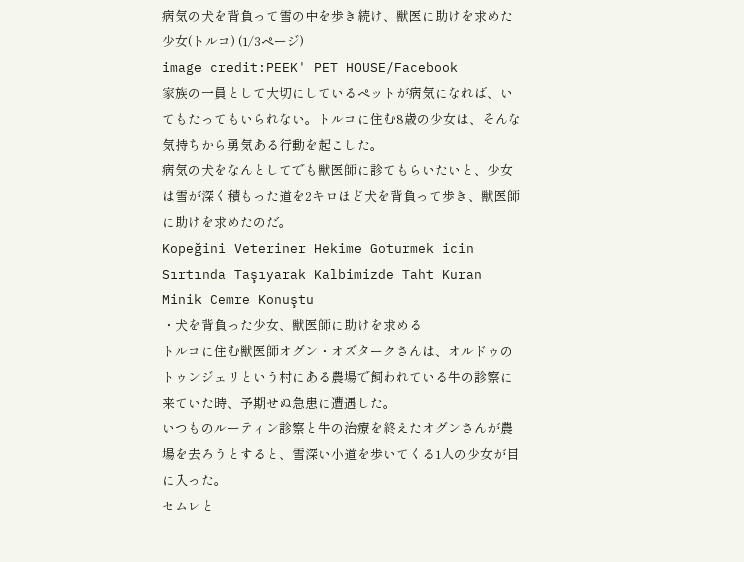病気の犬を背負って雪の中を歩き続け、獣医に助けを求めた少女(トルコ) (1/3ページ)
image credit:PEEK' PET HOUSE/Facebook
家族の一員として大切にしているペットが病気になれば、いてもたってもいられない。トルコに住む8歳の少女は、そんな気持ちから勇気ある行動を起こした。
病気の犬をなんとしてでも獣医師に診てもらいたいと、少女は雪が深く積もった道を2キロほど犬を背負って歩き、獣医師に助けを求めたのだ。
Kopeğini Veteriner Hekime Goturmek icin Sırtında Taşıyarak Kalbimizde Taht Kuran Minik Cemre Konuştu
・犬を背負った少女、獣医師に助けを求める
トルコに住む獣医師オグン・オズタークさんは、オルドゥのトゥンジェリという村にある農場で飼われている牛の診察に来ていた時、予期せぬ急患に遭遇した。
いつものルーティン診察と牛の治療を終えたオグンさんが農場を去ろうとすると、雪深い小道を歩いてくる1人の少女が目に入った。
セムレと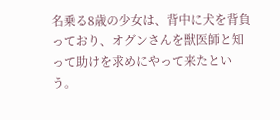名乗る8歳の少女は、背中に犬を背負っており、オグンさんを獣医師と知って助けを求めにやって来たという。